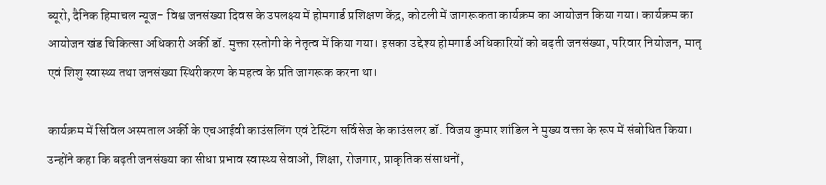ब्यूरो, दैनिक हिमाचल न्यूज- विश्व जनसंख्या दिवस के उपलक्ष्य में होमगार्ड प्रशिक्षण केंद्र, कोटली में जागरूकता कार्यक्रम का आयोजन किया गया। कार्यक्रम का आयोजन खंड चिकित्सा अधिकारी अर्की डॉ. मुक्ता रस्तोगी के नेतृत्व में किया गया। इसका उद्देश्य होमगार्ड अधिकारियों को बढ़ती जनसंख्या, परिवार नियोजन, मातृ एवं शिशु स्वास्थ्य तथा जनसंख्या स्थिरीकरण के महत्व के प्रति जागरूक करना था।

कार्यक्रम में सिविल अस्पताल अर्की के एचआईवी काउंसलिंग एवं टेस्टिंग सर्विसेज के काउंसलर डॉ. विजय कुमार शांडिल ने मुख्य वक्ता के रूप में संबोधित किया। उन्होंने कहा कि बढ़ती जनसंख्या का सीधा प्रभाव स्वास्थ्य सेवाओं, शिक्षा, रोजगार, प्राकृतिक संसाधनों,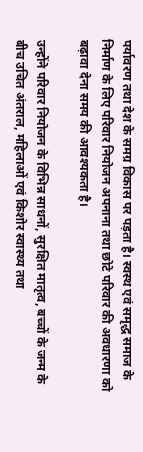पर्यावरण तथा देश के समग्र विकास पर पड़ता है। स्वस्थ एवं समृद्ध समाज के निर्माण के लिए परिवार नियोजन अपनाना तथा छोटे परिवार की अवधारणा को बढ़ावा देना समय की आवश्यकता है।

उन्होंने परिवार नियोजन के विभिन्न साधनों, सुरक्षित मातृत्व, बच्चों के जन्म के बीच उचित अंतराल, महिलाओं एवं किशोर स्वास्थ्य तथा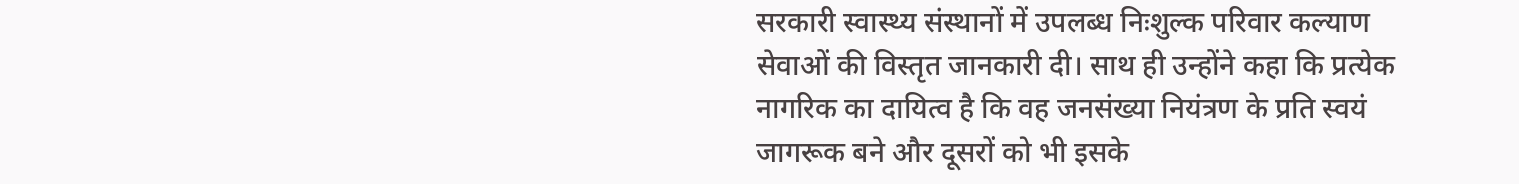सरकारी स्वास्थ्य संस्थानों में उपलब्ध निःशुल्क परिवार कल्याण सेवाओं की विस्तृत जानकारी दी। साथ ही उन्होंने कहा कि प्रत्येक नागरिक का दायित्व है कि वह जनसंख्या नियंत्रण के प्रति स्वयं जागरूक बने और दूसरों को भी इसके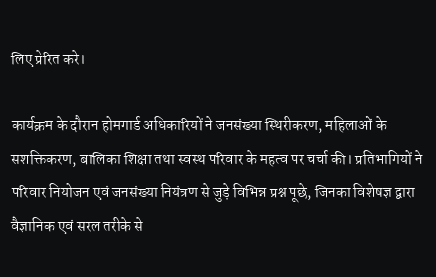लिए प्रेरित करे।

कार्यक्रम के दौरान होमगार्ड अधिकारियों ने जनसंख्या स्थिरीकरण, महिलाओं के सशक्तिकरण, बालिका शिक्षा तथा स्वस्थ परिवार के महत्व पर चर्चा की। प्रतिभागियों ने परिवार नियोजन एवं जनसंख्या नियंत्रण से जुड़े विभिन्न प्रश्न पूछे, जिनका विशेषज्ञ द्वारा वैज्ञानिक एवं सरल तरीके से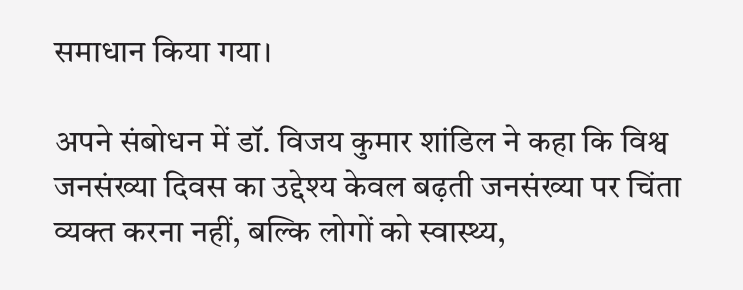समाधान किया गया।

अपने संबोधन में डॉ. विजय कुमार शांडिल ने कहा कि विश्व जनसंख्या दिवस का उद्देश्य केवल बढ़ती जनसंख्या पर चिंता व्यक्त करना नहीं, बल्कि लोगों को स्वास्थ्य,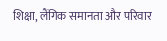शिक्षा, लैंगिक समानता और परिवार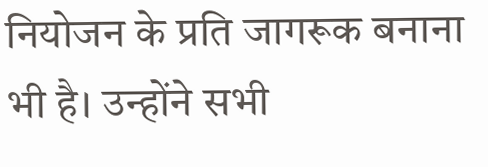नियोजन के प्रति जागरूक बनाना भी है। उन्होंने सभी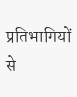प्रतिभागियों से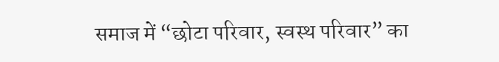समाज में “छोटा परिवार, स्वस्थ परिवार” का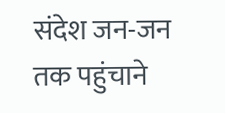संदेश जन-जन तक पहुंचाने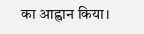का आह्वान किया।